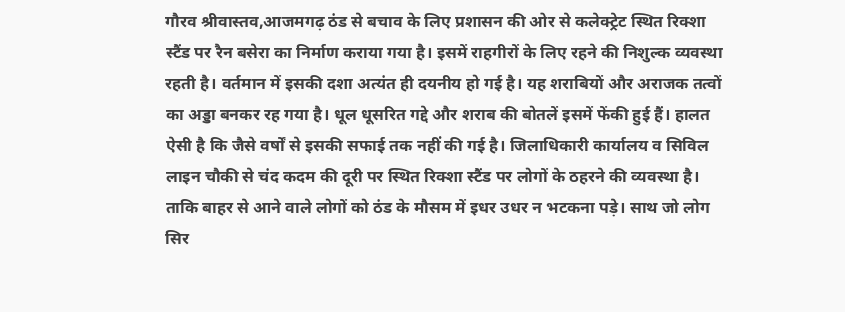गौरव श्रीवास्तव,आजमगढ़ ठंड से बचाव के लिए प्रशासन की ओर से कलेक्ट्रेट स्थित रिक्शा स्टैंड पर रैन बसेरा का निर्माण कराया गया है। इसमें राहगीरों के लिए रहने की निशुल्क व्यवस्था रहती है। वर्तमान में इसकी दशा अत्यंत ही दयनीय हो गई है। यह शराबियों और अराजक तत्वों का अड्डा बनकर रह गया है। धूल धूसरित गद्दे और शराब की बोतलें इसमें फेंकी हुई हैं। हालत ऐसी है कि जैसे वर्षों से इसकी सफाई तक नहीं की गई है। जिलाधिकारी कार्यालय व सिविल लाइन चौकी से चंद कदम की दूरी पर स्थित रिक्शा स्टैंड पर लोगों के ठहरने की व्यवस्था है। ताकि बाहर से आने वाले लोगों को ठंड के मौसम में इधर उधर न भटकना पड़े। साथ जो लोग सिर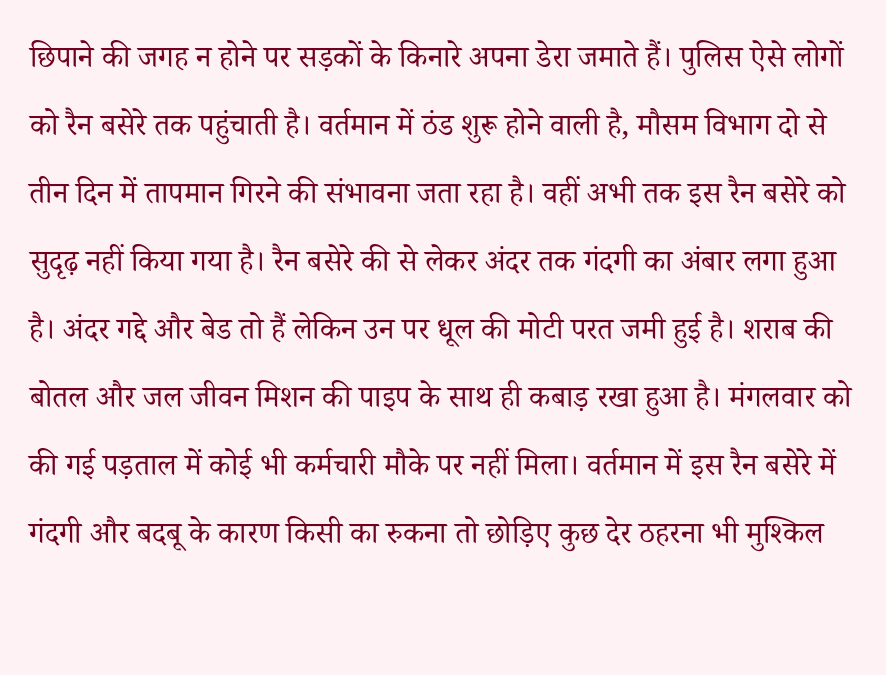छिपाने की जगह न होने पर सड़कों के किनारे अपना डेरा जमाते हैं। पुलिस ऐसे लोगों को रैन बसेरे तक पहुंचाती है। वर्तमान में ठंड शुरू होने वाली है, मौसम विभाग दो से तीन दिन में तापमान गिरने की संभावना जता रहा है। वहीं अभी तक इस रैन बसेरे को सुदृढ़ नहीं किया गया है। रैन बसेरे की से लेकर अंदर तक गंदगी का अंबार लगा हुआ है। अंदर गद्दे और बेड तो हैं लेकिन उन पर धूल की मोटी परत जमी हुई है। शराब की बोतल और जल जीवन मिशन की पाइप के साथ ही कबाड़ रखा हुआ है। मंगलवार को की गई पड़ताल में कोई भी कर्मचारी मौके पर नहीं मिला। वर्तमान में इस रैन बसेरे में गंदगी और बदबू के कारण किसी का रुकना तो छोड़िए कुछ देर ठहरना भी मुश्किल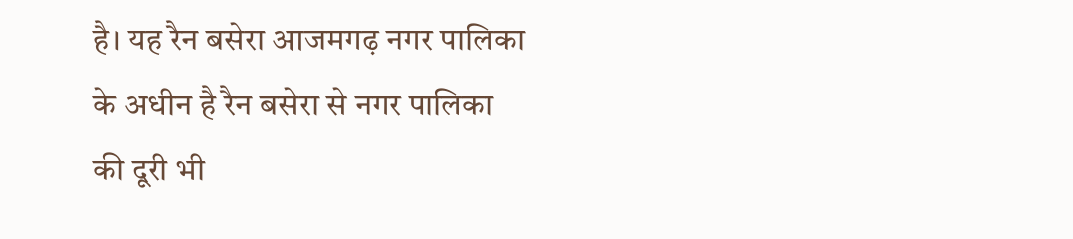है। यह रैन बसेरा आजमगढ़ नगर पालिका के अधीन है रैन बसेरा से नगर पालिका की दूरी भी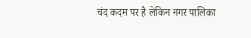चंद कदम पर है लेकिन नगर पालिका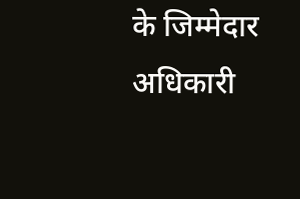के जिम्मेदार अधिकारी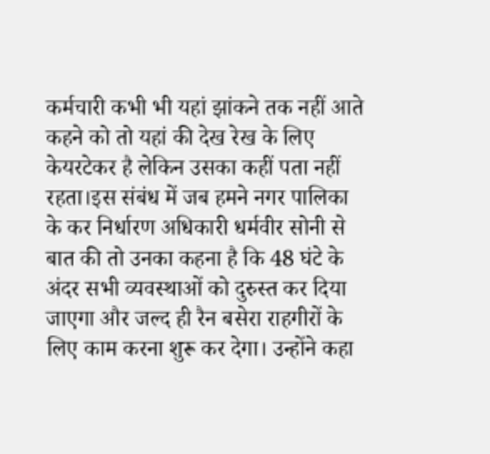कर्मचारी कभी भी यहां झांकने तक नहीं आते कहने को तो यहां की देख रेख के लिए केयरटेकर है लेकिन उसका कहीं पता नहीं रहता।इस संबंध में जब हमने नगर पालिका के कर निर्धारण अधिकारी धर्मवीर सोनी से बात की तो उनका कहना है कि 48 घंटे के अंदर सभी व्यवस्थाओं को दुरुस्त कर दिया जाएगा और जल्द ही रैन बसेरा राहगीरों के लिए काम करना शुरू कर देगा। उन्होंने कहा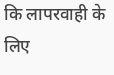कि लापरवाही के लिए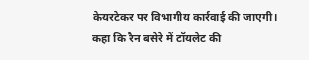केयरटेकर पर विभागीय कार्रवाई की जाएगी। कहा कि रैन बसेरे में टॉयलेट की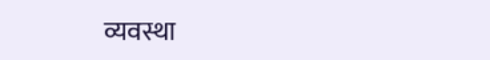व्यवस्था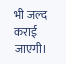भी जल्द कराई जाएगी।